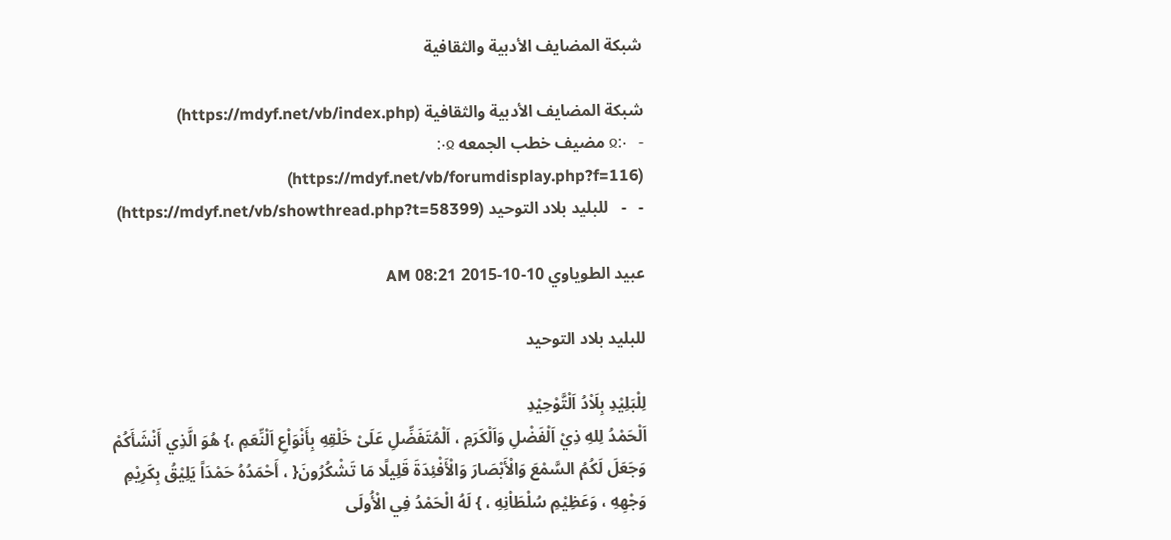شبكة المضايف الأدبية والثقافية

شبكة المضايف الأدبية والثقافية (https://mdyf.net/vb/index.php)
-   ჲ჻ مضيف خطب الجمعه ჻ჲ (https://mdyf.net/vb/forumdisplay.php?f=116)
-   -   للبليد بلاد التوحيد (https://mdyf.net/vb/showthread.php?t=58399)

عبيد الطوياوي 10-10-2015 08:21 AM

للبليد بلاد التوحيد

لِلْبَلِيْدِ بِلَاْدُ اَلْتَّوْحِيْدِ
اَلْحَمْدُ لِلهِ ذِيْ اَلْفَضْلِ وَاَلْكَرَمِ ، اَلْمُتَفَضِّلِ عَلَىْ خَلْقِهِ بِأَنْوَاْعِ اَلْنِّعَمِ ،} هُوَ الَّذِي أَنْشَأَكُمْ وَجَعَلَ لَكُمُ السَّمْعَ وَالْأَبْصَارَ وَالْأَفْئِدَةَ قَلِيلًا مَا تَشْكُرُونَ{ ، أَحْمَدُهُ حَمْدَاً يَلِيْقُ بِكَرِيْمِ وَجْهِهِ ، وَعَظِيْمِ سُلْطَاْنِهِ ، } لَهُ الْحَمْدُ فِي الْأُولَى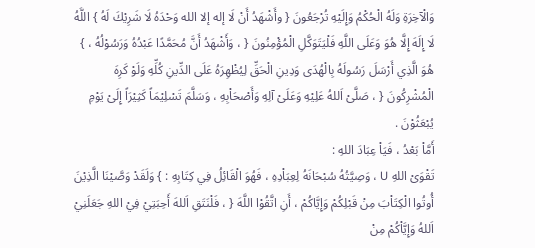وَالْآخِرَةِ وَلَهُ الْحُكْمُ وَإِلَيْهِ تُرْجَعُونَ { وأَشْهَدُ أَنْ لَا إله إلا الله وَحْدَهُ لَا شَرِيْكَ لَهُ } اللَّهُ لَا إِلَهَ إِلَّا هُوَ وَعَلَى اللَّهِ فَلْيَتَوَكَّلِ الْمُؤْمِنُونَ { ، وَأَشْهَدُ أَنَّ مُحَمَّدًا عَبْدُهُ وَرَسُوْلُهُ ، } هُوَ الَّذِي أَرْسَلَ رَسُولَهُ بِالْهُدَى وَدِينِ الْحَقِّ لِيُظْهِرَهُ عَلَى الدِّينِ كُلِّهِ وَلَوْ كَرِهَ الْمُشْرِكُونَ { ، صَلَّىْ اَللهُ عَلِيْهِ وَعَلَىْ آلِهِ وَأَصْحَاْبِهِ ، وَسَلَّمَ تَسْلِيْمَاً كَثِيْرَاً إِلَىْ يَوْمِ يُبْعَثُوْنَ .
أَمَّاْ بَعْدُ ، فَيَاْ عِبَادَ اللهِ :
تَقْوَىْ اللهِ U ، وَصِيَّتُهُ سُبْحَانَهُ لِعِبَاْدِهِ ، فَهُوَ الْقَائِلُ فِي كِتَابِهِ : } وَلَقَدْ وَصَّيْنَا الَّذِيْنَ أُوتُوا الْكِتَاْبَ مِنْ قَبْلِكُمْ وَإِيَّاكُمْ ، أَنِ اتَّقُوْا اللَّهَ { ، فَلْنَتَقِ اَللهَ أَحِبَتِيْ فِيْ اللهِ جَعَلَنِيْ اَللهُ وَإِيَّاْكُمْ مِنْ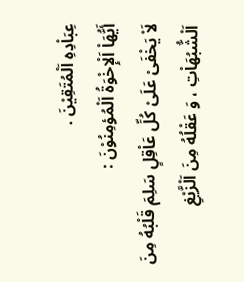عِبَاْدِهِ اَلْمُتَقِيْنَ .
أَيُّهَاْ اَلْإِخْوَةُ اَلْمُؤمِنُوْنَ :
لَاْ يَخْفَىْ عَلَىْ كُلِّ عَاْقِلٍ سَلِمَ قَلْبُهُ مِنَ اَلْشُّبُهَاْتِ ، وَ عَقْلُهُ مِنَ اَلْزَّيْغِ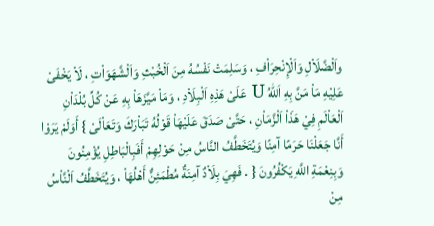واَلْضَّلَاْلِ وَاَلْإِنْحِرَاْفِ ، وَسَلِمَتْ نَفْسُهُ مِنَ اَلْخُبْثِ وَاَلْشَّهَوَاْتِ ، لَاْ يَخْفَىْ عَلِيْهِ مَاْ مَنَّ بِهِ اَللهُ U عَلَىْ هَذِهِ اَلْبِلَاْدِ ، وَمَاْ مَيَّزَهَاْ بِهِ عَنْ كُلِّ بُلْدَاْنِ اَلْعَاْلَمِ فِيْ هَذَاْ اَلْزَّمَاْنِ ، حَتَّىْ صَدَقَ عَلَيْهَاْ قَوْلُهُ تَبَاْرَكَ وَتَعَاْلَىْ } أَوَلَمْ يَرَوْا أَنَّا جَعَلْنَا حَرَمًا آمِنًا وَيُتَخَطَّفُ النَّاسُ مِنْ حَوْلِهِمْ أَفَبِالْبَاطِلِ يُؤْمِنُونَ وَبِنِعْمَةِ اللَّهِ يَكْفُرُونَ { . فَهِيَ بِلَاْدٌ آمِنَةٌ مُطْمَئِنٌّ أَهْلُهَاْ ، وَيُتَخَطَّفُ اَلْنَّاْسُ مِنْ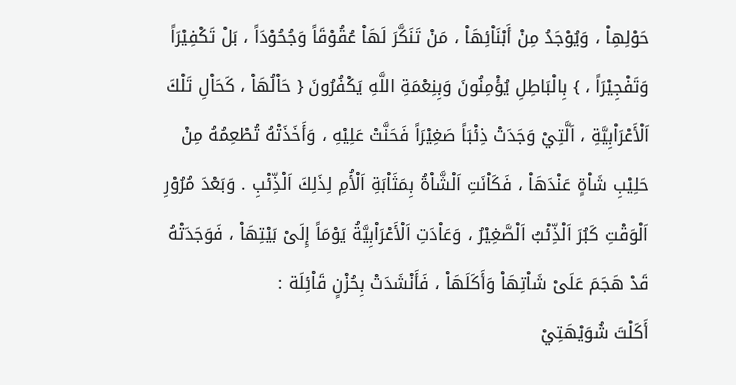حَوْلِهِاْ ، وَيُوْجَدُ مِنْ أَبْنَاْئِهَاْ ، مَنْ تَنَكَّرَ لَهَاْ عُقُوْقَاً وَجُحُوْدَاً ، بَلْ تَكْفِيْرَاً وَتَفْجِيْرَاً ، } بِالْبَاطِلِ يُؤْمِنُونَ وَبِنِعْمَةِ اللَّهِ يَكْفُرُونَ { حَاْلُهَاْ ، كَحَاْلِ تَلْكَ اَلْأَعْرَاْبِيَّةِ ، اَلَّتِيْ وَجَدَتْ ذِئْبَاً صَغِيْرَاً فَحَنَّتْ عَلِيْهِ ، وَأَخَذَتْهُ تُطْعِمُهُ مِنْ حَلِيْبِ شَاْةٍ عَنْدَهَاْ ، فَكَاْنَتِ اَلْشَّاْةُ بِمَثَاْبَةِ اَلْأُمِ لِذَلِكَ اَلْذِّئْبِ . وَبَعْدَ مُرُوْرِ اَلْوَقْتِ كَبُرَ اَلْذِّئْبُ اَلْصَّغِيْرُ ، وَعَاْدَتِ اَلْأَعْرَاْبِيَّةُ يَوْمَاً إِلَىْ بَيْتِهَاْ ، فَوَجَدَتْهُ قَدْ هَجَمَ عَلَىْ شَاْتِهَاْ وَأَكَلَهَاْ ، فَأَنْشَدَتْ بِحُزْنٍ قَاْئِلَة :
أَكَلْتَ شُوَيْهَتِيْ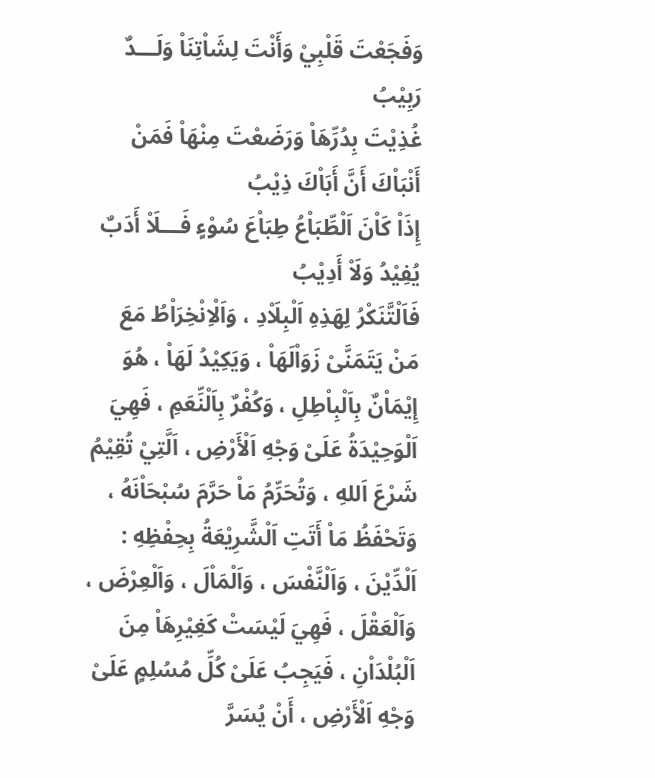وَفَجَعْتَ قَلْبِيْ وَأَنْتَ لِشَاْتِنَاْ وَلَـــدٌ رَبِيْبُ
غُذِيْتَ بِدُرِّهَاْ وَرَضَعْتَ مِنْهَاْ فَمَنْ أَنْبَاْكَ أَنَّ أَبَاْكَ ذِيْبُ
إِذَاْ كَاْنَ اَلْطِّبَاْعُ طِبَاْعَ سُوْءٍ فَـــلَاْ أَدَبٌ يُفِيْدُ وَلَاْ أَدِيْبُ
فَاَلْتَّنَكْرُ لِهَذِهِ اَلْبِلَاْدِ ، وَاَلْاِنْخِرَاْطُ مَعَ مَنْ يَتَمَنَّىْ زَوَاْلَهَاْ ، وَيَكِيْدُ لَهَاْ ، هُوَ إِيْمَاْنٌ بِاَلْبِاْطِلِ ، وَكُفْرٌ بِاَلْنِّعَمِ ، فَهِيَ اَلْوَحِيْدَةُ عَلَىْ وَجْهِ اَلْأَرْضِ ، اَلَّتِيْ تُقِيْمُ شَرْعَ اَللهِ ، وَتُحَرِّمُ مَاْ حَرَّمَ سُبْحَاْنَهُ ، وَتَحْفَظُ مَاْ أَتَتِ اَلْشَّرِيْعَةُ بِحِفْظِهِ : اَلْدِّيْنَ ، وَاَلْنَّفْسَ ، وَاَلْمَاْلَ ، وَاَلْعِرْضَ ، وَاَلْعَقْلَ ، فَهِيَ لَيْسَتْ كَغِيْرِهَاْ مِنَ اَلْبُلْدَاْنِ ، فَيَجِبُ عَلَىْ كُلِّ مُسُلِمٍ عَلَىْ وَجْهِ اَلْأَرْضِ ، أَنْ يُسَرَّ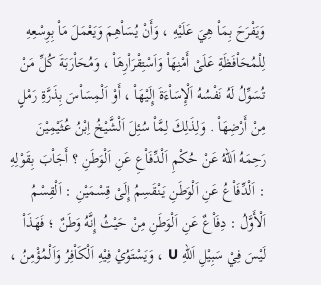وَيَفْرَحَ بِمَاْ هِيَ عَلَيْهِ ، وَأَنْ يُسَاْهِمَ وَيَعْمَلَ مَاْ بِوِسْعِهِ لِلْمُحَاْفَظَةِ عَلَىْ أَمْنِهَاْ وَاَسْتِقْرَاْرِهَاْ ، وَمُحَاْرَبَةَ كُلِّ مَنْ تُسَوِّلُ لَهُ نَفْسُهُ اَلْإِسَاْءَةَ إِلَيْهَاْ ، أَوْ اَلْمِسَاْسَ بِذَرَّةِ رَمْلٍ مِنْ أَرْضِهَاْ . وَلِذَلِكَ لِمَّاْ سُئِلَ اَلْشَّيْخُ اِبْنُ عُثَيْمِيْنَ رَحِمَهُ اَللهُ عَنْ حُكْمِ اَلْدِّفَاْعِ عَنِ اَلْوَطَنِ ؟ أَجَاْبَ بِقَوْلِهِ : اَلْدِّفَاْعُ عَنِ اَلْوَطَنِ يَنْقَسِمُ إِلَىْ قِسْمَيْنِ : اَلْقِسْمُ اَلْأَوَّلُ : دِفَاْعٌ عَنِ اَلْوَطَنِ مِنْ حَيْثُ إِنَّهُ وَطَنٌ ؛ فَهَذَاْ لَيْسَ فِيْ سَبِيْلِ اَللهِ U ، وَيَسْتَوُيْ فِيْهِ اَلْكَاْفِرُ وَاَلْمُؤْمِنُ ،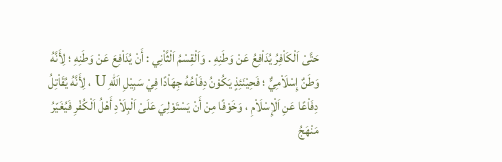حَتَّىْ اَلْكَاْفِرُ يُدَاْفِعُ عَنْ وَطَنِهِ . وَاَلْقِسْمُ اَلْثَّاْنِي : أَنْ يُدَاْفِعَ عَنْ وَطَنِهِ ؛ لِأَنَّهُ وَطَنٌ إِسْلَاْمِيٌّ ؛ فَحِيْنَئِذٍ يَكُوْنُ دِفَاْعُهُ جِهَاْدًا فِيْ سَبِيْلِ اَللهِ U ، لِأَنَّهُ يُقَاْتِلُ دِفَاْعًا عَنِ اَلْإِسْلَاْمِ ، وَخَوْفًا مِنْ أَنْ يَسْتَوْلِيَ عَلَىْ اَلْبِلَاْدِ أَهْلُ اَلْكُفْرِ فَيُغَيّرُ مَنْهَجُ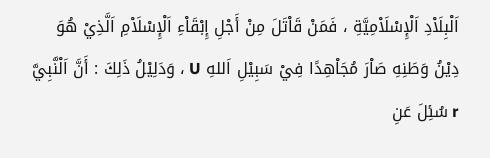اَلْبِلَاْدِ اَلْإِسْلَاْمِيَّةِ ، فَمَنْ قَاْتَلَ مِنْ أَجْلِ إِبْقَاْءِ اَلْإِسْلَاْمِ اَلَّذِيْ هُوَ دِيْنُ وَطَنِهِ صَاْرَ مُجَاْهِدًا فِيْ سَبِيْلِ اَللهِ U ، وَدَلِيْلُ ذَلِكَ : أَنَّ اَلْنَّبِيَّ r سُئِلَ عَنِ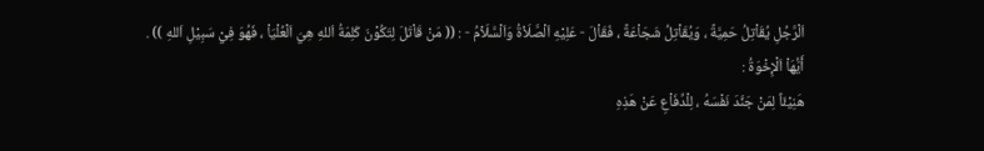اَلْرَّجُلِ يُقَاْتِلُ حَمِيَّةً ، وَيُقَاْتِلُ شَجَاْعَةً ، فَقَاْلَ - عَلِيْهِ اَلْصَّلَاْةُ وَاَلْسَّلَاْمُ - : (( مَنْ قَاْتَلَ لِتَكُوْنَ كَلِمَةُ اَللهِ هِيَ اَلْعُلْيَاْ ، فَهُوَ فِيْ سَبِيْلِ اَللهِ )) .
أَيُّهَاْ اَلْإِخْوَةُ :
هَنِيْئَاً لِمَنْ جَنَّدَ نَفْسَهُ ، لِلْدِّفَاْعِ عَنْ هَذِهِ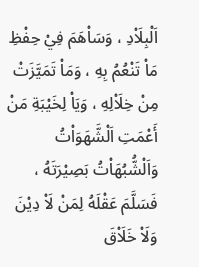اَلْبِلَاْدِ ، وَسَاْهَمَ فِيْ حِفْظِ مَاْ تَنْعُمُ بِهِ ، وَمَاْ تَمَيَّزَتْ مِنْ خِلَاْلِهِ ، وَيَاْ لِخَيْبَةِ مَنْ أَعْمَتِ اَلْشَّهَوَاْتُ وَاَلْشُّبُهَاْتُ بَصِيْرَتَهُ ، فَسَلَّمَ عَقْلَهُ لِمَنْ لَاْ دِيْنَ وَلَاْ خَلَاْقَ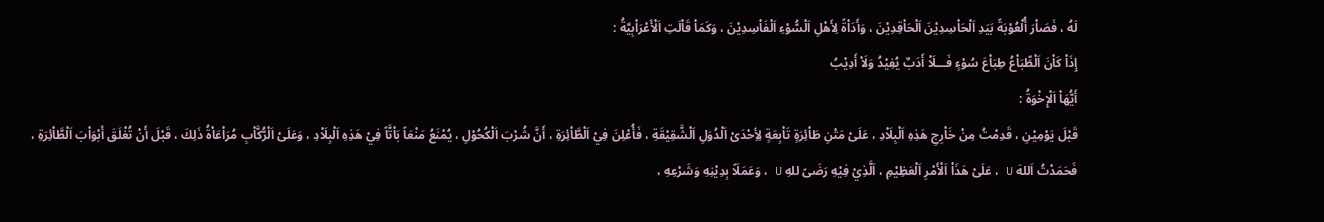لَهُ ، فَصَاْرَ أُلْعُوْبَةً بَيَدِ اَلْحَاْسِدِيْنَ اَلْحَاْقِدِيْنَ ، وَأَدَاْةً لِأَهْلِ اَلْسُّوْءِ اَلْفَاْسِدِيْنَ ، وَكَمَاْ قَاْلَتِ اَلْأَعْرَاْبِيَّةُ :
إِذَاْ كَاْنَ اَلْطِّبَاْعُ طِبَاْعَ سُوْءٍ فَـــلَاْ أَدَبٌ يُفِيْدُ وَلَاْ أَدِيْبُ
أَيُّهَاْ اَلْإِخْوَةُ :
قَبْلَ يَوْمِيْنِ ، قَدِمْتُ مِنْ خَاْرِجِ هَذِهِ اَلْبِلَاْدِ ، عَلَىْ مَتْنِ طَاْئِرَةٍ تَاْبِعَةٍ لِأِحْدَىْ اَلْدُوَلِ اَلْشَّقِيْقَةِ ، فَأُعْلِنَ فِيْ اَلْطَّاْئِرَةِ ، أَنَّ شُرْبَ اَلْكُحُوْلِ ، يُمْنَعُ مَنْعَاً بَاْتَّاً فِيْ هَذِهِ اَلْبِلَاْدِ ، وَعَلَىْ اَلْرُّكَّاْبِ مُرَاْعَاْةُ ذَلِكَ ، قَبْلَ أَنْ تُغْلَقَ أَبْوَاْبَ اَلْطَّاْئِرَةِ ، فَحَمَدْتُ اَللهَ U ، عَلَىْ هَذَاْ اَلْأَمْرِ اَلْعَظِيْمِ ، اَلَّذِيْ فِيْهِ رَضَىً للهِ U ، وَعَمَلَاً بِدِيْنِهِ وَشَرْعِهِ ،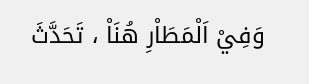وَفِيْ اَلْمَطَاْرِ هُنَاْ ، تَحَدَّثَ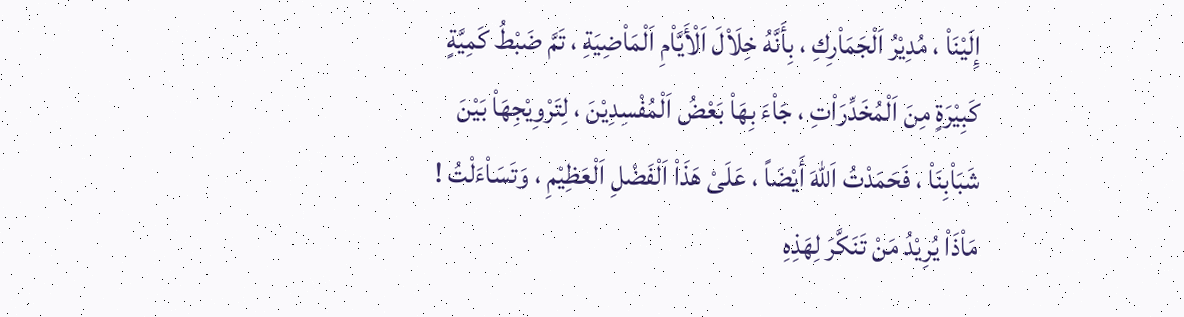إِلَيْنَاْ ، مُدِيْرُ اَلْجَمَاْرِكِ ، بِأَنَّهُ خِلَاْلَ اَلْأَيَّاْمِ اَلْمَاْضِيَةِ ، تَمَّ ضَبْطُ كَمِيَّةٍ كَبِيْرَةٍ مِنَ اَلْمُخَدِّرَاْتِ ، جَاْءَ بِهَاْ بَعْضُ اَلْمُفْسِدِيْنَ ، لِتَرْوِيْجِهَاْ بَيْنَ شَبَاْبِنَاْ ، فَحَمَدْتُ اَللهَ أَيْضَاً ، عَلَىْ هَذَاْ اَلْفَضْلِ اَلْعَظِيْمِ ، وَتَسَاْءَلْتُ ! مَاْذَاْ يُرِيْدُ مَنْ تَنَكَّرَ لِهَذِهِ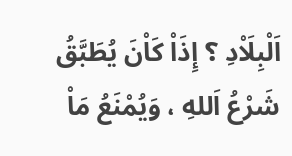اَلْبِلَاْدِ ؟ إِذَاْ كَاْنَ يُطَبَّقُ شَرْعُ اَللهِ ، وَيُمْنَعُ مَاْ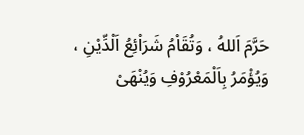حَرَّمَ اَللهُ ، وَتُقَاْمُ شَرَاْئِعُ اَلْدِّيْنِ ، وَيُؤْمَرُ بِاَلْمَعْرُوْفِ وَيُنْهَىْ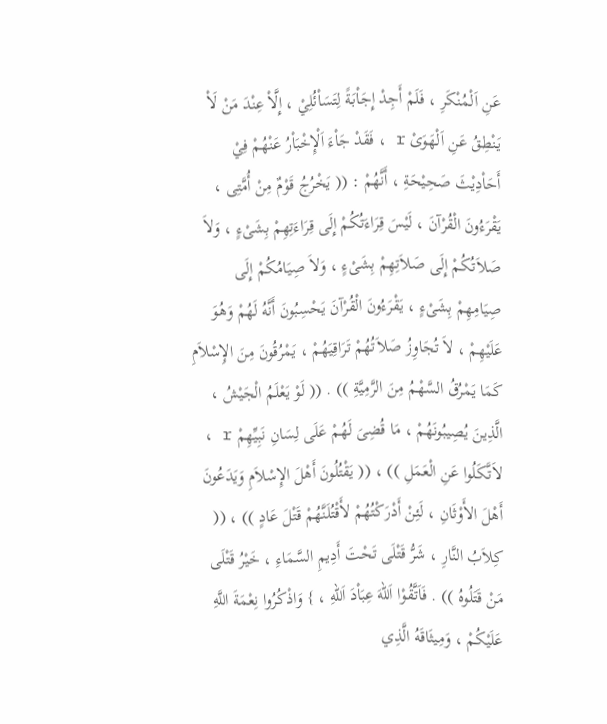عَنِ اَلْمُنْكَرِ ، فَلَمْ أَجِدْ إِجَاْبَةً لِتَسَاْئُلِيْ ، إِلَّاْ عِنْدَ مَنْ لَاْ يَنْطِقُ عَنِ اَلْهَوَىْ r ، فَقَدْ جَاْءَ اَلْإِخْبَاْرُ عَنْهُمْ فِيْ أَحَاْدِيْثَ صَحِيْحَةِ ، أَنَّهُمْ : (( يَخْرُجُ قَوْمٌ مِنْ أُمَّتِى ، يَقْرَءُونَ الْقُرْآنَ ، لَيْسَ قِرَاءَتُكُمْ إِلَى قِرَاءَتِهِمْ بِشَىْءٍ ، وَلاَ صَلاَتُكُمْ إِلَى صَلاَتِهِمْ بِشَىْءٍ ، وَلاَ صِيَامُكُمْ إِلَى صِيَامِهِمْ بِشَىْءٍ ، يَقْرَءُونَ الْقُرْآنَ يَحْسِبُونَ أَنَّهُ لَهُمْ وَهُوَ عَلَيْهِمْ ، لاَ تُجَاوِزُ صَلاَتُهُمْ تَرَاقِيَهُمْ ، يَمْرُقُونَ مِنَ الإِسْلاَمِ كَمَا يَمْرُقُ السَّهْمُ مِنَ الرَّمِيَّةِ )) . (( لَوْ يَعْلَمُ الْجَيْشُ ، الَّذِينَ يُصِيبُونَهُمْ ، مَا قُضِىَ لَهُمْ عَلَى لِسَانِ نَبِيِّهِمْ r ، لاَتَّكَلُوا عَنِ الْعَمَلِ )) ، (( يَقْتُلُونَ أَهْلَ الإِسْلاَمِ وَيَدَعُونَ أَهْلَ الأَوْثَانِ ، لَئِنْ أَدْرَكْتُهُمْ لأَقْتُلَنَّهُمْ قَتْلَ عَادٍ )) ، (( كِلاَبُ النَّارِ ، شَرُّ قَتْلَى تَحْتَ أَدِيمِ السَّمَاءِ ، خَيْرُ قَتْلَى مَنْ قَتَلُوهُ )) . فَاَتَّقُوْا اَللهَ عِبَاْدَ اَللهِ ، } وَاذْكُرُوا نِعْمَةَ اللَّهِ عَلَيْكُمْ ، وَمِيثَاقَهُ الَّذِي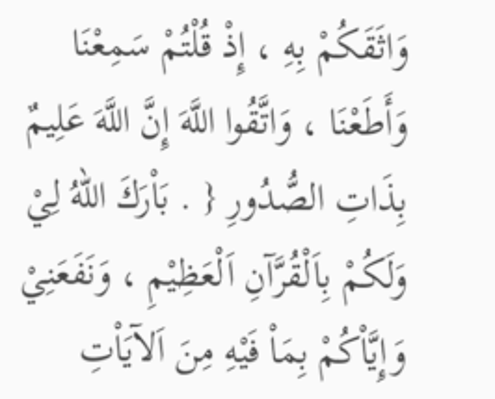وَاثَقَكُمْ بِهِ ، إِذْ قُلْتُمْ سَمِعْنَا وَأَطَعْنَا ، وَاتَّقُوا اللَّهَ إِنَّ اللَّهَ عَلِيمٌ بِذَاتِ الصُّدُورِ { . بَاْرَكَ اللهُ لِيْ وَلَكُمْ بِاَلْقُرَّآنِ اَلْعَظِيْمِ ، وَنَفَعَنِيْ وَإِيَّاْكُمْ بِمَاْ فَيْهِ مِنَ اَلآيَاْتِ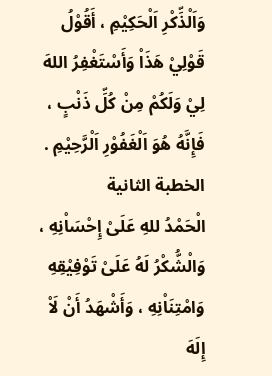وَاَلْذِّكْرِ اَلْحَكِيْمِ ، أَقُوْلُ قَوْلِيْ هَذَاْ وَأَسْتَغْفِرُ اللهَ لِيْ وَلَكُمْ مِنْ كُلِّ ذَنْبٍ ، فَإِنَّهُ هُوَ اَلْغَفُوْرِ اَلْرَّحِيْمِ .
الخطبة الثانية
الْحَمْدُ للهِ عَلَىْ إِحْسَاْنِهِ ، وَالْشُّكْرُ لَهُ عَلَىْ تَوْفِيْقِهِ وَامْتِنَاْنِهِ ، وَأَشْهَدُ أَنْ لَاْ إِلَهَ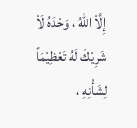إِلَّاْ اللهُ ، وَحْدَهُ لَاْ شَرِيْكَ لَهُ تَعْظِيْمَاً لِشَأْنِهِ ،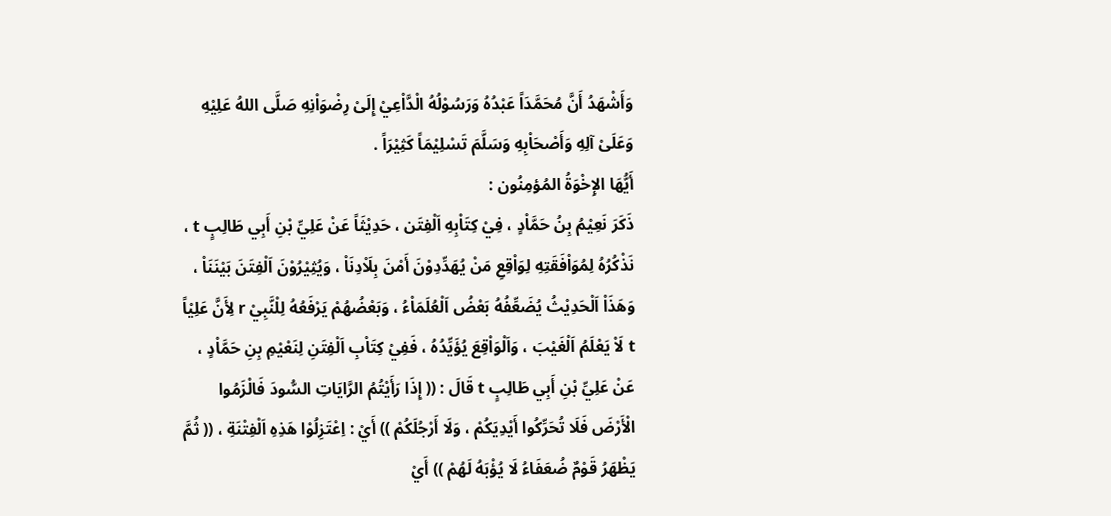وَأَشْهَدُ أَنَّ مُحَمَّدَاً عَبْدُهُ وَرَسُوْلُهُ الْدَّاْعِيْ إِلَىْ رِضْوَاْنِهِ صَلَّى اللهُ عَلِيْهِ وَعَلَىْ آلِهِ وَأَصْحَاْبِهِ وَسَلَّمَ تَسْلِيْمَاً كَثِيْرَاً .
أَيُّهَا الإِخْوَةُ المُؤمِنُون :
ذَكَرَ نَعِيْمُ بِنُ حَمَّاْدٍ ، فِيْ كِتَاْبِهِ اَلْفِتَن ، حَدِيْثَاً عَنْ عَلِيِّ بْنِ أَبِي طَالِبٍ t ، نَذْكُرُهُ لِمُوَاْفَقَتِهِ لِوَاْقِعِ مَنْ يُهَدِّدِوْنَ أَمْنَ بِلَاْدِنَاْ ، وَيُثِيْرُوْنَ اَلْفِتَنَ بَيْنَنَاْ ، وَهَذَاْ اَلْحَدِيْثُ يُضَعِّفُهُ بَعْضُ اَلْعُلَمَاْءُ ، وَبَعْضُهُمْ يَرْفَعُهُ لِلْنَّبِيْ r لِأَنَّ عَلِيْاً t لَاْ يَعْلَمُ اَلْغَيْبَ ، وَاَلْوَاْقِعَ يُؤَيِّدُهُ ، فَفِيْ كِتَاْبِ اَلْفِتَنِ لِنَعْيْمِ بِنِ حَمَّاْدٍ ، عَنْ عَلِيِّ بْنِ أَبِي طَالِبٍ t قَالَ : (( إِذَا رَأَيْتُمُ الرَّايَاتِ السُّودَ فَالْزَمُوا الْأَرْضَ فَلَا تُحَرِّكُوا أَيْدِيَكُمْ ، وَلَا أَرْجُلَكُمْ )) أَيْ : اِعْتَزِلُوْا هَذِهِ اَلْفِتْنَةِ ، (( ثُمَّ يَظْهَرُ قَوْمٌ ضُعَفَاءُ لَا يُؤْبَهُ لَهُمْ )) أَيْ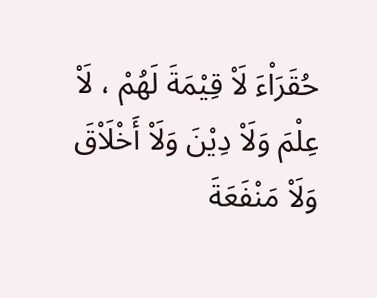حُقَرَاْءَ لَاْ قِيْمَةَ لَهُمْ ، لَاْ عِلْمَ وَلَاْ دِيْنَ وَلَاْ أَخْلَاْقَ وَلَاْ مَنْفَعَةَ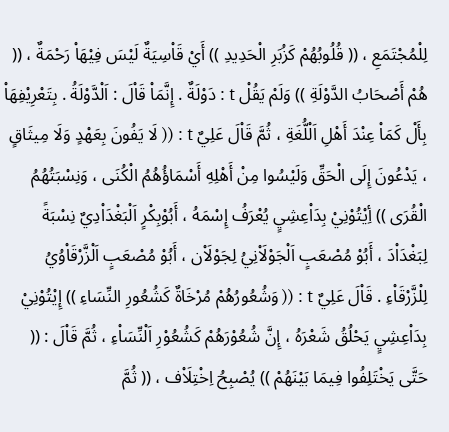لِلْمُجْتَمَعِ ، (( قُلُوبُهُمْ كَزُبَرِ الْحَدِيدِ )) أَيْ قَاْسِيَةٌ لَيْسَ فِيْهَاْ رَحْمَةٌ ، (( هُمْ أَصْحَابُ الدَّوْلَةِ )) وَلَمْ يَقُلْ t : دَوْلَةٌ . إِنَّمَاْ قَاْلَ : اَلْدَّوْلَةُ . بِتَعْرِيْفِهَاْ بِأَلْ كَمَاْ عِنْدَ أَهْلِ اَلْلُّغَةِ ، ثُمَّ قَاْلَ عَلِيٌ t : (( لَا يَفُونَ بِعَهْدٍ وَلَا مِيثَاقٍ ، يَدْعُونَ إِلَى الْحَقِّ وَلَيْسُوا مِنْ أَهْلِهِ أَسْمَاؤُهُمُ الْكُنَى ، وَنِسْبَتُهُمُ الْقُرَى )) أِيْتُوْنِيْ بِدَاْعِشِيٍ يُعْرَفُ إِسْمَهُ ، أَبُوْبِكْرٍ اَلْبَغْدَاْدِيٌ نِسْبَةً لِبَغْدَاْدَ ، أَبُوْ مُصْعَبٍ اَلْجَوْلَاْنِيُ لِجَوْلَاْن ، أَبُوْ مُصْعَبٍ اَلْزَّرْقَاْوُيُ لِلْزَّرْقَاْءِ . قَاْلَ عَلِيٌ t : (( وَشُعُورُهُمْ مُرْخَاةٌ كَشُعُورِ النِّسَاءِ )) إِيْتُوْنِيْ بِدَاْعِشِيٍ يَحْلُقُ شَعْرَهُ ، إِنَّ شُعُوْرَهُمْ كَشُعُوْرِ اَلْنِّسَاْءِ ، ثُمَّ قَاْلَ : (( حَتَّى يَخْتَلِفُوا فِيمَا بَيْنَهُمْ )) يُصْبِحُ اِخْتِلَاْف ، (( ثُمَّ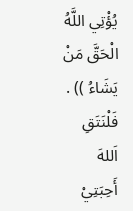يُؤْتِي اللَّهُ الْحَقَّ مَنْ يَشَاءُ )) .
فَلْنَتَقِ اَللهَ أَحِبَتِيْ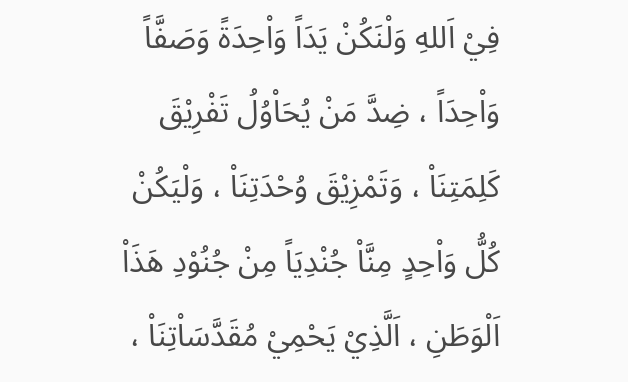فِيْ اَللهِ وَلْنَكُنْ يَدَاً وَاْحِدَةً وَصَفَّاً وَاْحِدَاً ، ضِدَّ مَنْ يُحَاْوُلُ تَفْرِيْقَ كَلِمَتِنَاْ ، وَتَمْزِيْقَ وُحْدَتِنَاْ ، وَلْيَكُنْ كُلُّ وَاْحِدٍ مِنَّاْ جُنْدِيَاً مِنْ جُنُوْدِ هَذَاْ اَلْوَطَنِ ، اَلَّذِيْ يَحْمِيْ مُقَدَّسَاْتِنَاْ ،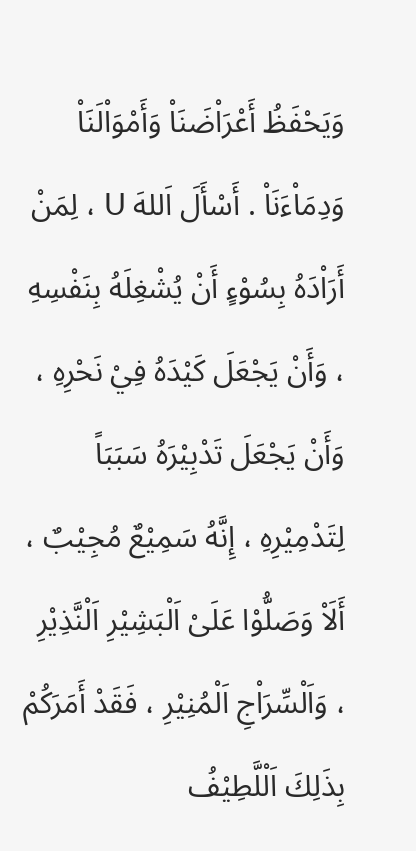وَيَحْفَظُ أَعْرَاْضَنَاْ وَأَمْوَاْلَنَاْ وَدِمَاْءَنَاْ . أَسْأَلَ اَللهَ U ، لِمَنْ أَرَاْدَهُ بِسُوْءٍ أَنْ يُشْغِلَهُ بِنَفْسِهِ ، وَأَنْ يَجْعَلَ كَيْدَهُ فِيْ نَحْرِهِ ، وَأَنْ يَجْعَلَ تَدْبِيْرَهُ سَبَبَاً لِتَدْمِيْرِهِ ، إِنَّهُ سَمِيْعٌ مُجِيْبٌ ، أَلَاْ وَصَلُّوْا عَلَىْ اَلْبَشِيْرِ اَلْنَّذِيْرِ ، وَاَلْسِّرَاْجِ اَلْمُنِيْرِ ، فَقَدْ أَمَرَكُمْ بِذَلِكَ اَلْلَّطِيْفُ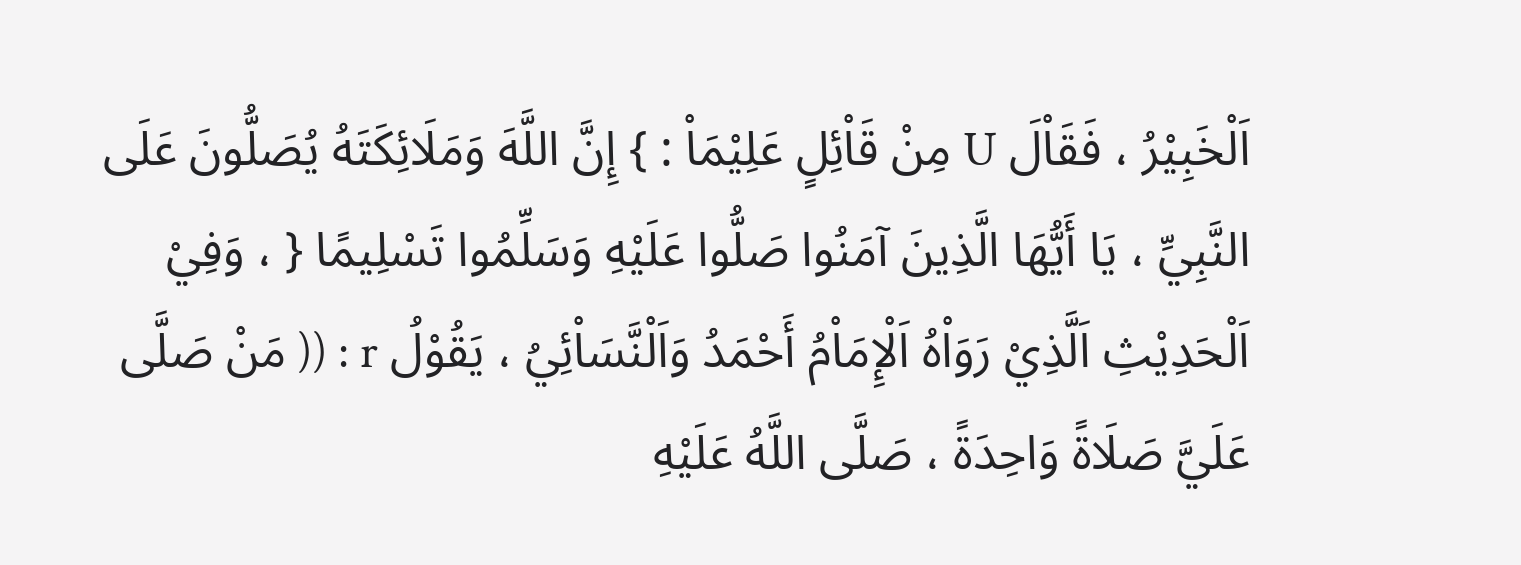اَلْخَبِيْرُ ، فَقَاْلَ U مِنْ قَاْئِلٍ عَلِيْمَاْ : } إِنَّ اللَّهَ وَمَلَائِكَتَهُ يُصَلُّونَ عَلَى النَّبِيِّ ، يَا أَيُّهَا الَّذِينَ آمَنُوا صَلُّوا عَلَيْهِ وَسَلِّمُوا تَسْلِيمًا { ، وَفِيْ اَلْحَدِيْثِ اَلَّذِيْ رَوَاْهُ اَلْإِمَاْمُ أَحْمَدُ وَاَلْنَّسَاْئِيُ ، يَقُوْلُ r : (( مَنْ صَلَّى عَلَيَّ صَلَاةً وَاحِدَةً ، صَلَّى اللَّهُ عَلَيْهِ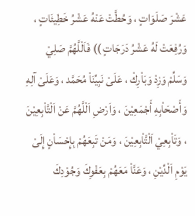عَشْرَ صَلَوَاتٍ ، وَحُطَّتْ عَنْهُ عَشْرُ خَطِيئَاتٍ ، وَرُفِعَتْ لَهُ عَشْرُ دَرَجَاتٍ )) فَاَلْلَّهُمَّ صَلِيْ وَسَلِّمْ وَزِدْ وَبَاْرِكْ ، عَلَىْ نَبِيِّنَاْ مُحَمَّد ، وَعَلَىْ آلِهِ وَأَصْحَاْبِهِ أَجْمَعِيْنَ ، وَاَرْضِ اَلْلَّهُمَّ عَنْ اَلْتَّاْبِعِيْنَ ، وَتَاْبِعِيْ اَلْتَّاْبِعِيْنَ ، وَمَنْ تَبِعَهُمْ بِإِحْسَاْنٍ إِلَىْ يَوْمِ اَلْدِّيْنِ ، وَعَنَّاْ مَعَهُمْ بِعَفْوِكَ وَجُوْدِكَ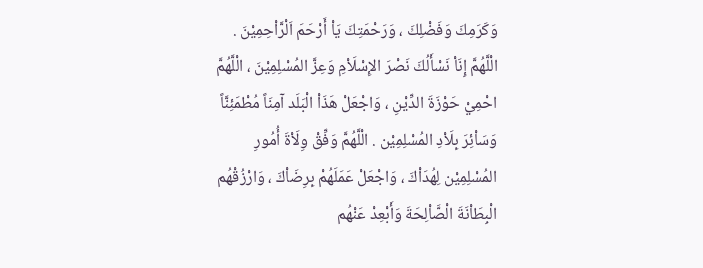وَكَرَمِكَ وَفَضْلِكَ ، وَرَحْمَتِكَ يَاْ أَرْحَمَ اَلْرَّاْحِمِيْنَ .
الْلَّهُمَّ إِنَاْ نَسْأَلُكَ نَصْرَ الإِسْلَاْمِ وَعِزَّ المُسْلِمِيْنَ ، الْلَّهُمَّ احْمِيْ حَوْزَةَ الدِّيْنِ ، وَاجْعَلْ هَذَاْ الْبَلَد آمِنَاً مُطْمَئِنَّاً وَسَاْئِرَ بِلَاْدِ المُسْلِمِيْن . الْلَّهُمَّ وَفِّقْ وِلَاْةَ أُمُورِ المُسْلِمِيْن لِهُدَاْكَ ، وَاجْعَلْ عَمَلَهُمْ بِرِضَاْكَ ، وَارْزُقْهُم الْبِطَاْنَةَ الْصَّاْلِحَةَ وَأَبْعِدْ عَنْهُم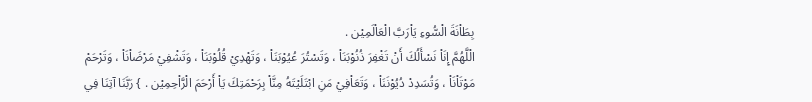بِطَاْنَةَ الْسُّوءِ يَاْرَبَّ الْعَاْلَمِيْن .
الْلَّهُمَّ إِنَاْ نَسْأَلُكَ أَنْ تَغْفِرَ ذُنُوْبَنَاْ ، وَتَسْتُرَ عُيُوْبَنَاْ ، وَتَهْدِيْ قُلُوْبَنَاْ ، وَتَشْفِيْ مَرْضَاْنَاْ ، وَتَرْحَمْ مَوْتَاْنَاْ ، وَتُسَدِدْ دُيُوْنَنَاْ ، وَتَعَاْفِيْ مَنِ ابْتَلَيْتَهُ مِنَّاْ بِرَحْمَتِكَ يَاْ أَرْحَمَ الْرَّاْحِمِيْن . } رَبَّنَا آتِنَا فِي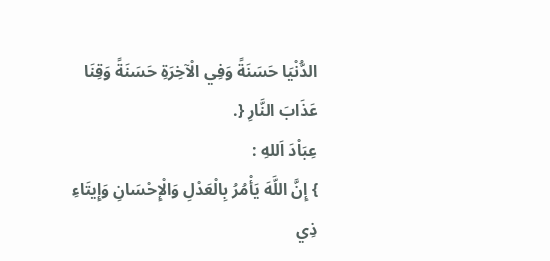الدُّنْيَا حَسَنَةً وَفِي الْآخِرَةِ حَسَنَةً وَقِنَا عَذَابَ النَّارِ {.
عِبَاْدَ اَللهِ :
} إِنَّ اللَّهَ يَأْمُرُ بِالْعَدْلِ وَالْإِحْسَانِ وَإِيتَاءِ ذِي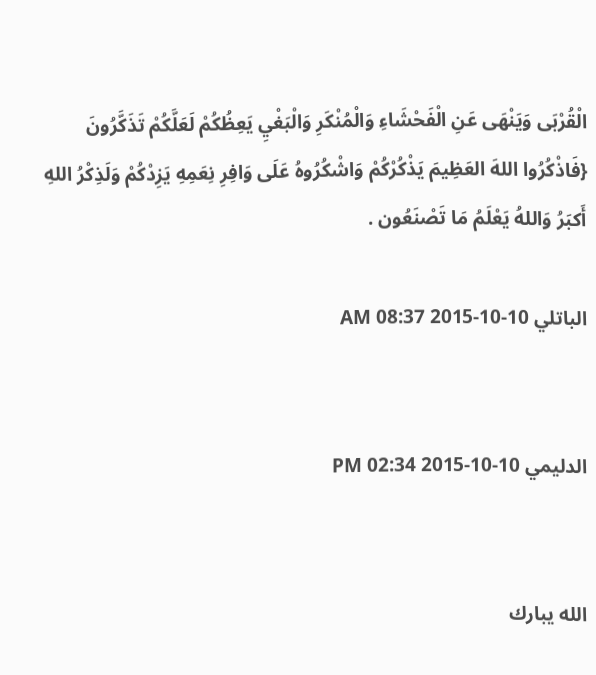الْقُرْبَى وَيَنْهَى عَنِ الْفَحْشَاءِ وَالْمُنْكَرِ وَالْبَغْيِ يَعِظُكُمْ لَعَلَّكُمْ تَذَكَّرُونَ {فَاذْكُرُوا اللهَ العَظِيمَ يَذْكُرْكُمْ وَاشْكُرُوهُ عَلَى وَافِرِ نِعَمِهِ يَزِدْكُمْ وَلَذِكْرُ اللهِ أَكبَرُ وَاللهُ يَعْلَمُ مَا تَصْنَعُون .

الباتلي 10-10-2015 08:37 AM


الدليمي 10-10-2015 02:34 PM


الله يبارك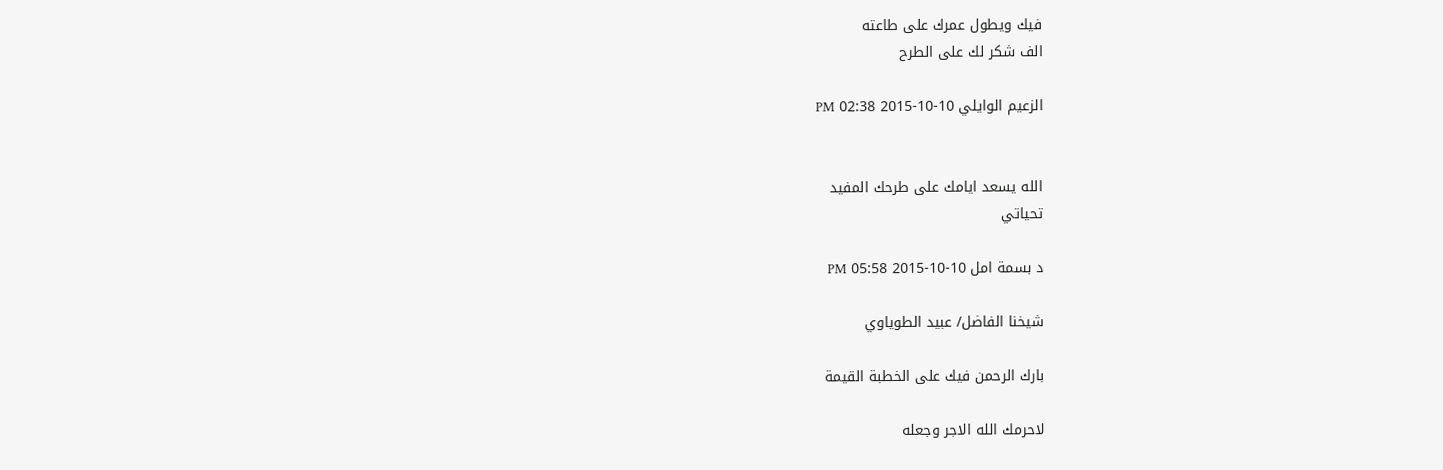فيك ويطول عمرك على طاعته
الف شكر لك على الطرح

الزعيم الوايلي 10-10-2015 02:38 PM


الله يسعد ايامك على طرحك المفيد
تحياتي

د بسمة امل 10-10-2015 05:58 PM

شيخنا الفاضل/ عبيد الطوياوي

بارك الرحمن فيك على الخطبة القيمة

لاحرمك الله الاجر وجعله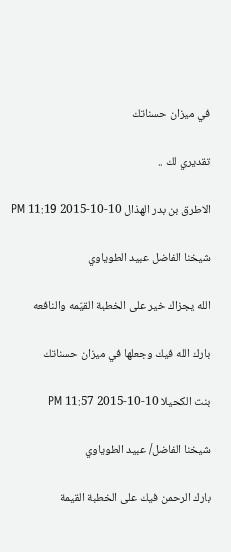في ميزان حسناتك

تقديري لك ..

الاطرق بن بدر الهذال 10-10-2015 11:19 PM

شيخنا الفاضل عبيد الطوياوي

الله يجزاك خير على الخطبة القيّمه والنافعه

بارك الله فيك وجعلها في ميزان حسناتك

بنت الكحيلا 10-10-2015 11:57 PM

شيخنا الفاضل/ عبيد الطوياوي

بارك الرحمن فيك على الخطبة القيمة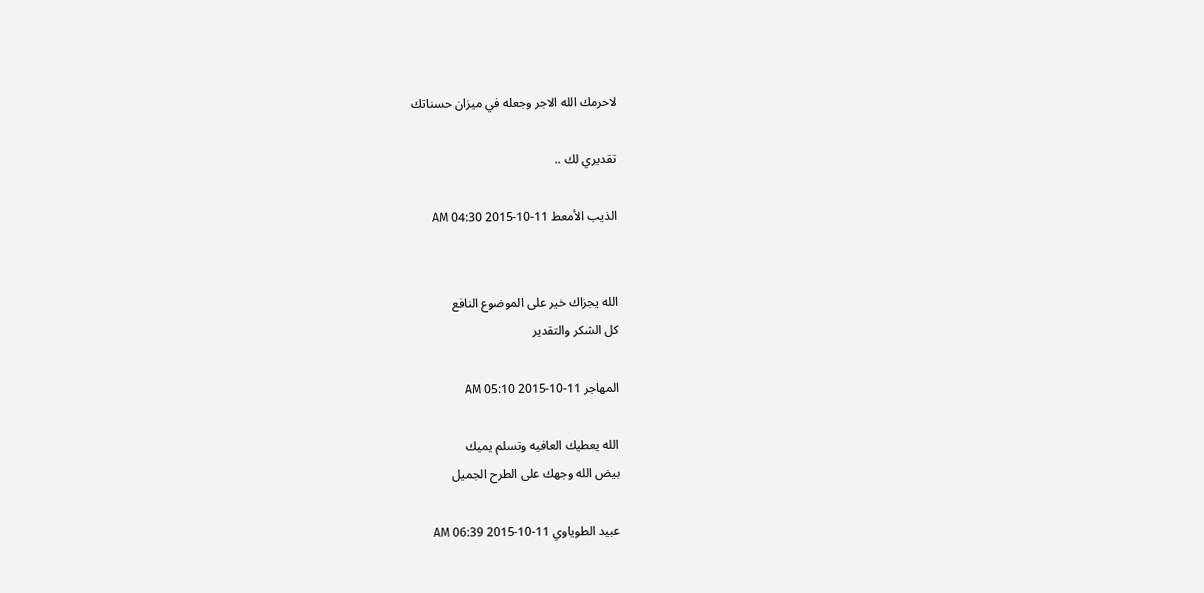لاحرمك الله الاجر وجعله في ميزان حسناتك

تقديري لك ..

الذيب الأمعط 11-10-2015 04:30 AM


الله يجزاك خير على الموضوع النافع
كل الشكر والتقدير

المهاجر 11-10-2015 05:10 AM

الله يعطيك العافيه وتسلم يميك
بيض الله وجهك على الطرح الجميل

عبيد الطوياوي 11-10-2015 06:39 AM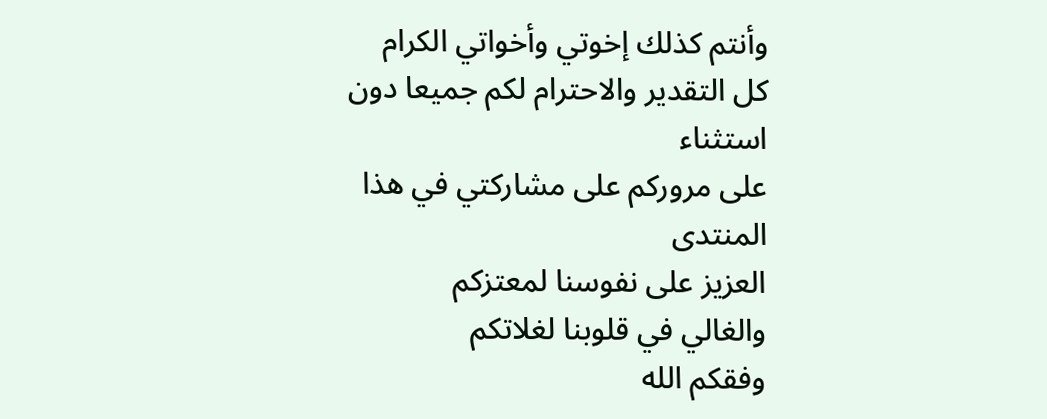وأنتم كذلك إخوتي وأخواتي الكرام
كل التقدير والاحترام لكم جميعا دون استثناء
على مروركم على مشاركتي في هذا المنتدى
العزيز على نفوسنا لمعتزكم
والغالي في قلوبنا لغلاتكم
وفقكم الله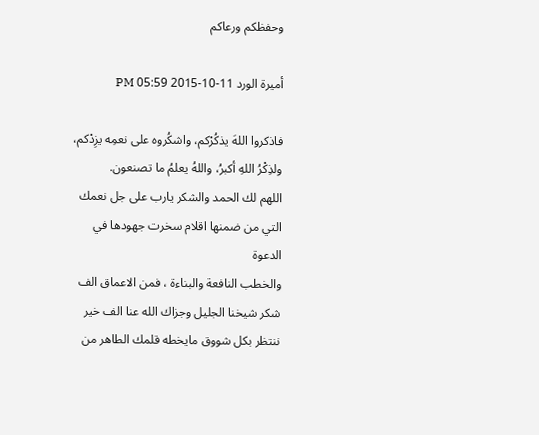وحفظكم ورعاكم

أميرة الورد 11-10-2015 05:59 PM

فاذكروا اللهَ يذكُرْكم، واشكُروه على نعمِه يزِدْكم، ولذِكْرُ اللهِ أكبرُ، واللهُ يعلمُ ما تصنعون.
اللهم لك الحمد والشكر يارب على جل نعمك التي من ضمنها اقلام سخرت جهودها في الدعوة
والخطب النافعة والبناءة ، فمن الاعماق الف شكر شيخنا الجليل وجزاك الله عنا الف خير
ننتظر بكل شووق مايخطه قلمك الطاهر من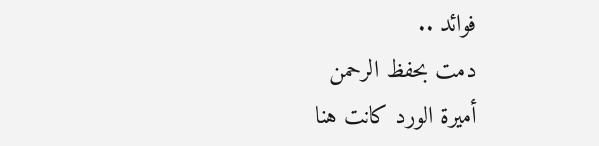فوائد ..
دمت بحفظ الرحمن
أميرة الورد كانت هنا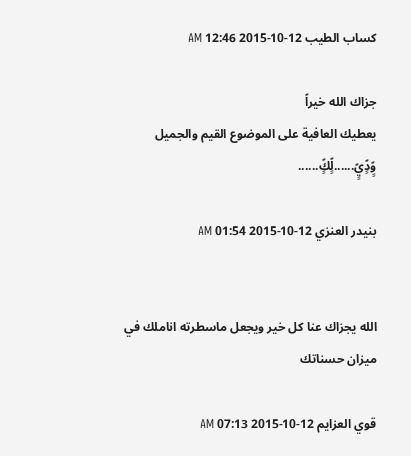كساب الطيب 12-10-2015 12:46 AM

جزاك الله خيراً
يعطيك العافية على الموضوع القيم والجميل
وًٍدًٍيًٍ......لًٍكًٍ......

بنيدر العنزي 12-10-2015 01:54 AM


الله يجزاك عنا كل خير ويجعل ماسطرته اناملك في ميزان حسناتك

قوي العزايم 12-10-2015 07:13 AM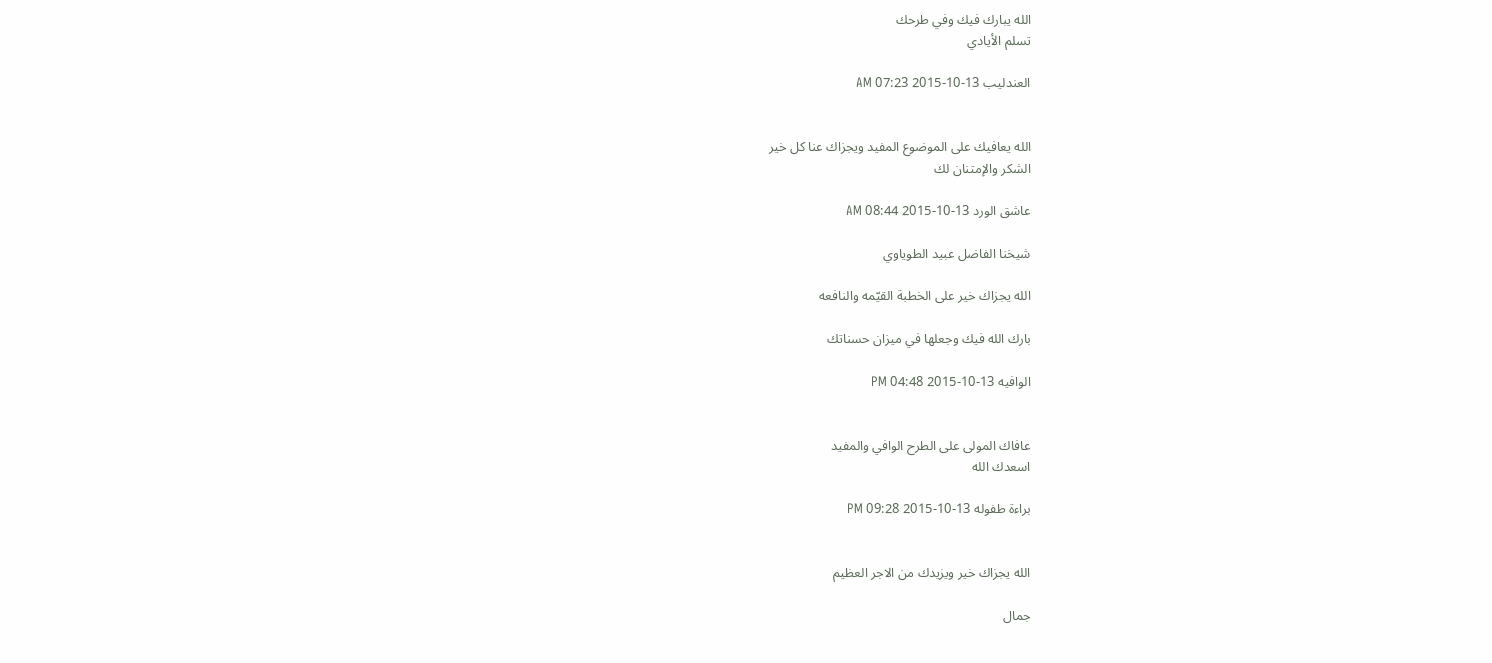الله يبارك فيك وفي طرحك
تسلم الأيادي

العندليب 13-10-2015 07:23 AM


الله يعافيك على الموضوع المفيد ويجزاك عنا كل خير
الشكر والإمتنان لك

عاشق الورد 13-10-2015 08:44 AM

شيخنا الفاضل عبيد الطوياوي

الله يجزاك خير على الخطبة القيّمه والنافعه

بارك الله فيك وجعلها في ميزان حسناتك

الوافيه 13-10-2015 04:48 PM


عافاك المولى على الطرح الوافي والمفيد
اسعدك الله

براءة طفوله 13-10-2015 09:28 PM


الله يجزاك خير ويزيدك من الاجر العظيم

جمال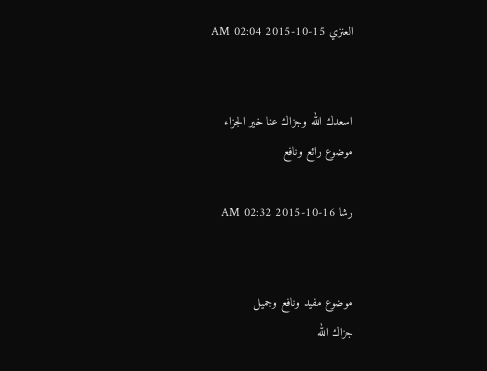العنزي 15-10-2015 02:04 AM


اسعدك الله وجزاك عنا خير الجزاء
موضوع رائع ونافع

رشا 16-10-2015 02:32 AM


موضوع مفيد ونافع وجميل
جزاك الله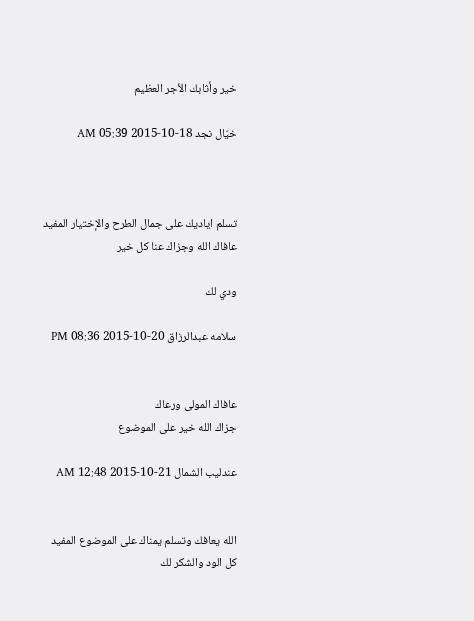خير وأثابك الأجر العظيم

خيّال نجد 18-10-2015 05:39 AM



تسلم اياديك على جمال الطرح والإختيار المفيد
عافاك الله وجزاك عنا كل خير

ودي لك

سلامه عبدالرزاق 20-10-2015 08:36 PM


عافاك المولى ورعاك
جزاك الله خير على الموضوع

عندليب الشمال 21-10-2015 12:48 AM


الله يعافك وتسلم يمناك على الموضوع المفيد
كل الود والشكر لك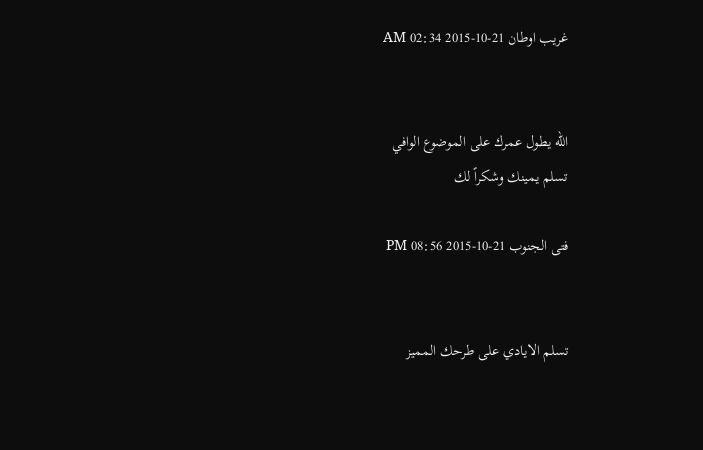غريب اوطان 21-10-2015 02:34 AM


الله يطول عمرك على الموضوع الوافي
تسلم يمينك وشكراً لك

فتى الجنوب 21-10-2015 08:56 PM


تسلم الايادي على طرحك المميز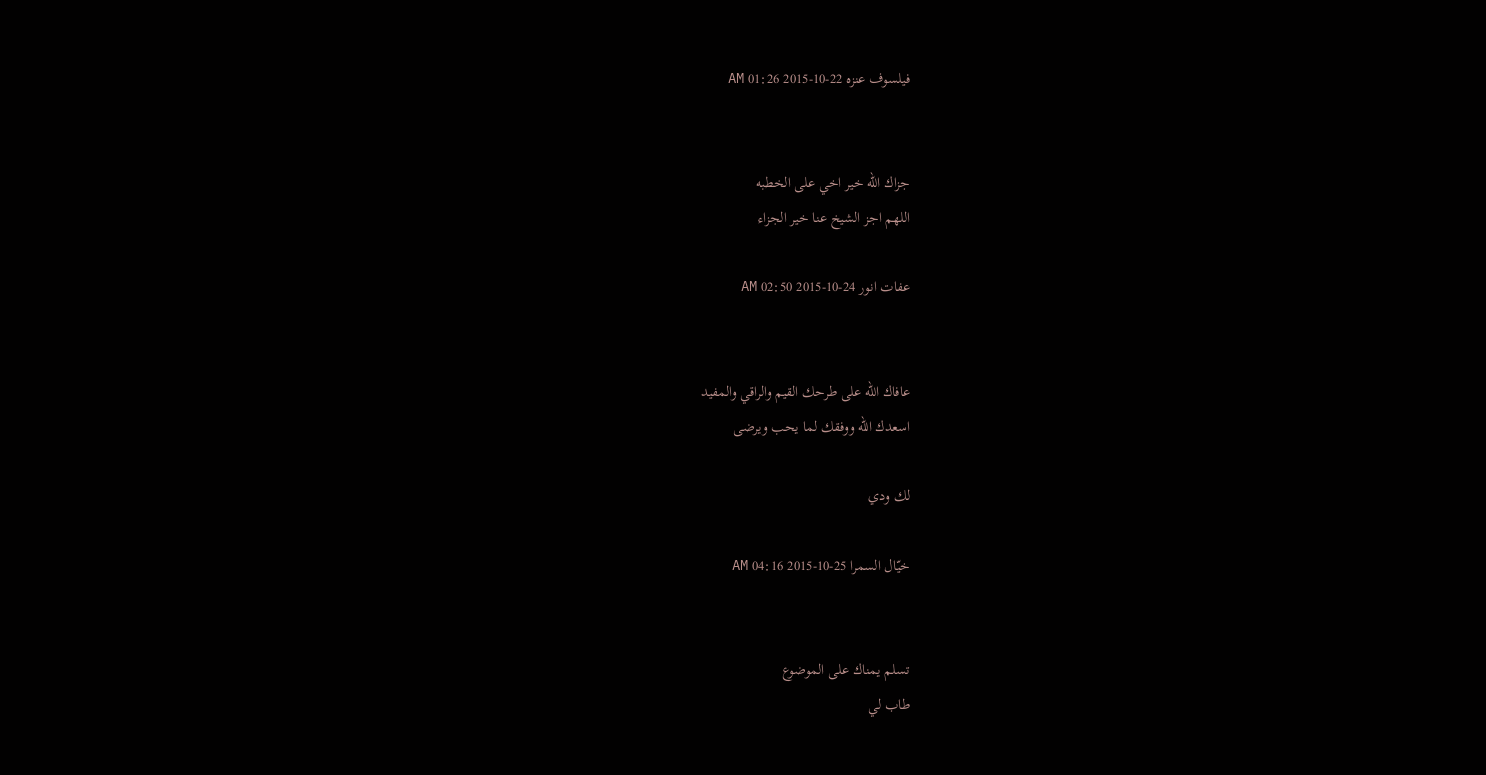فيلسوف عنزه 22-10-2015 01:26 AM


جزاك الله خير اخي على الخطبه
اللهم اجز الشيخ عنا خير الجزاء

عفات انور 24-10-2015 02:50 AM


عافاك الله على طرحك القيم والراقي والمفيد
اسعدك الله ووفقك لما يحب ويرضى

لك ودي

خيّال السمرا 25-10-2015 04:16 AM


تسلم يمناك على الموضوع
طاب لي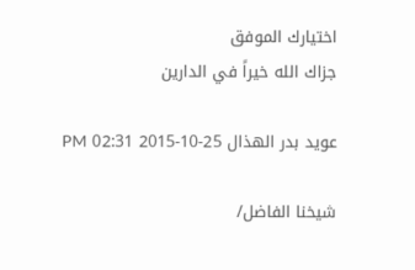اختيارك الموفق
جزاك الله خيراً في الدارين

عويد بدر الهذال 25-10-2015 02:31 PM

شيخنا الفاضل/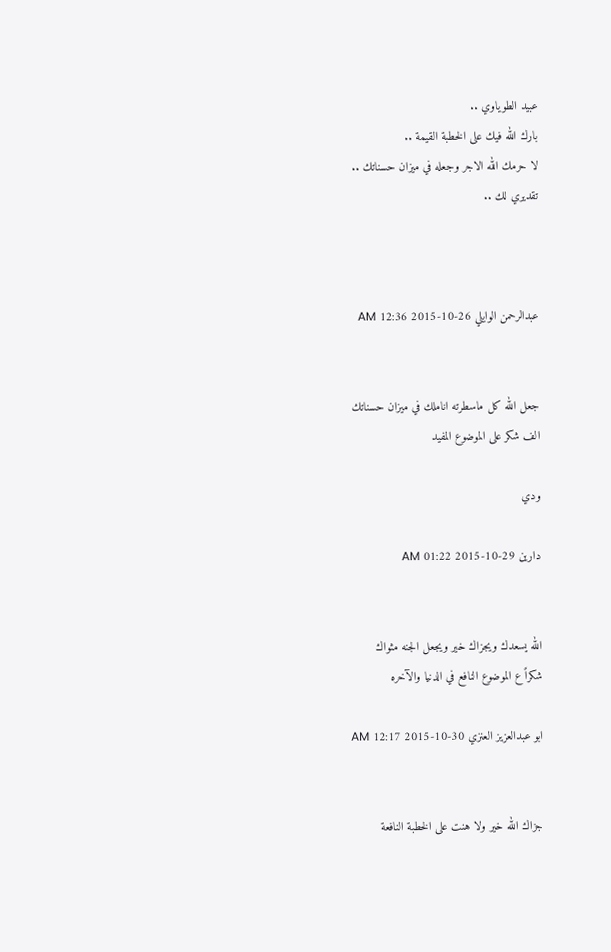عبيد الطوياوي ..
بارك الله فيك على الخطبة القيمة ..
لا حرمك الله الاجر وجعله في ميزان حسناتك ..
تقديري لك ..



عبدالرحمن الوايلي 26-10-2015 12:36 AM


جعل الله كل ماسطرته اناملك في ميزان حسناتك
الف شكر على الموضوع المفيد

ودي

دارين 29-10-2015 01:22 AM


الله يسعدك ويجزاك خير ويجعل الجنه مثواك
شكراً ع الموضوع النافع في الدنيا والآخره

ابو عبدالعزيز العنزي 30-10-2015 12:17 AM


جزاك الله خير ولا هنت على الخطبة النافعة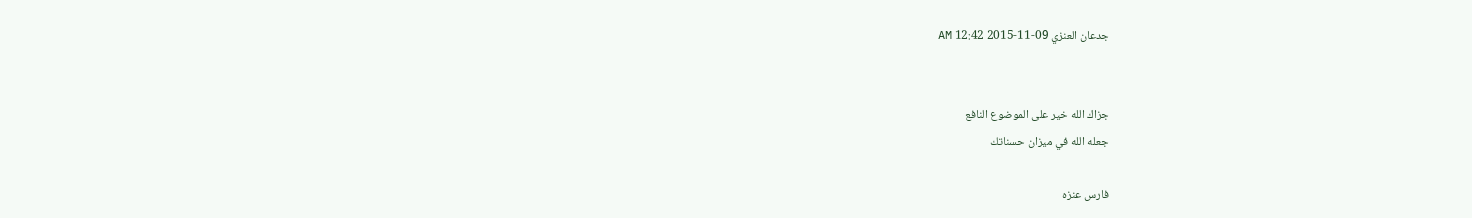جدعان العنزي 09-11-2015 12:42 AM


جزاك الله خير على الموضوع النافع
جعله الله في ميزان حسناتك

فارس عنزه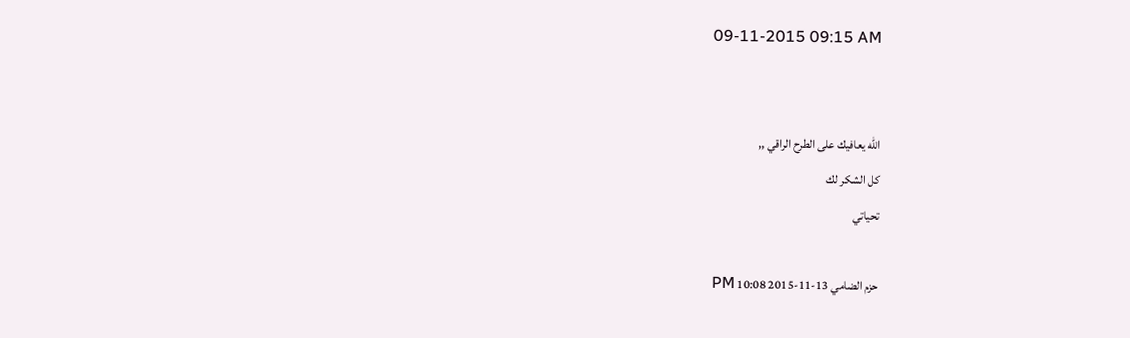09-11-2015 09:15 AM


الله يعافيك على الطرح الراقي ,,
كل الشكر لك
تحياتي

حزم الضامي 13-11-2015 10:08 PM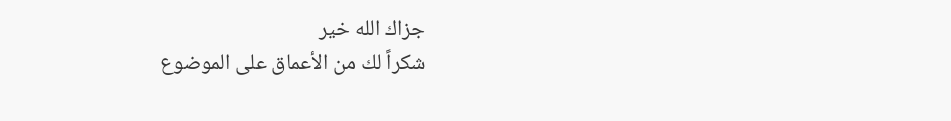جزاك الله خير
شكراً لك من الأعماق على الموضوع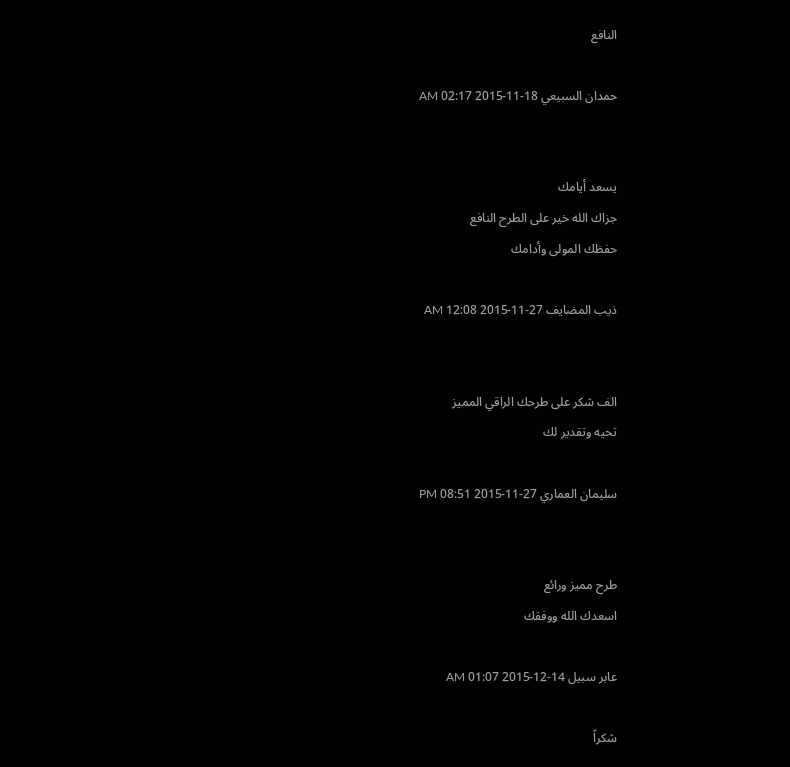النافع

حمدان السبيعي 18-11-2015 02:17 AM


يسعد أيامك
جزاك الله خير على الطرح النافع
حفظك المولى وأدامك

ذيب المضايف 27-11-2015 12:08 AM


الف شكر على طرحك الراقي المميز
تحيه وتقدير لك

سليمان العماري 27-11-2015 08:51 PM


طرح مميز ورائع
اسعدك الله ووفقك

عابر سبيل 14-12-2015 01:07 AM

شكراً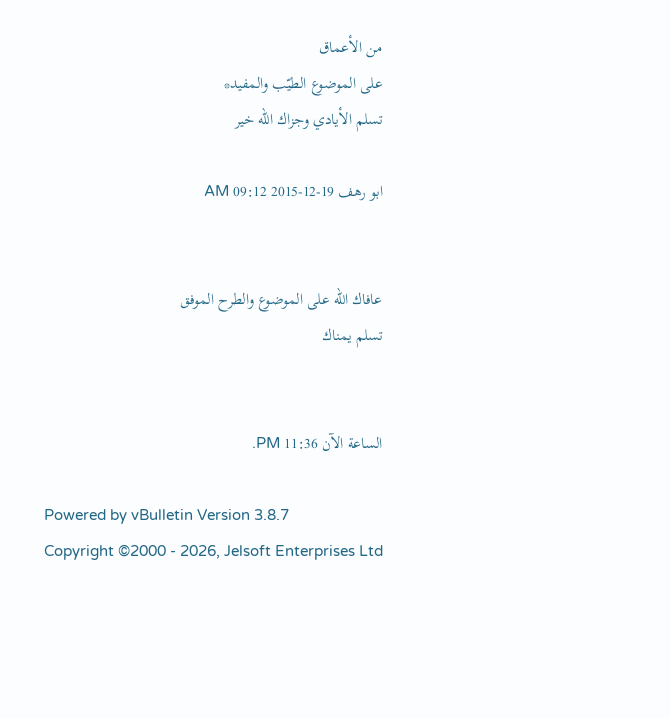من الأعماق
على الموضوع الطيّب والمفيد*
تسلم الأيادي وجزاك الله خير

ابو رهف 19-12-2015 09:12 AM


عافاك الله على الموضوع والطرح الموفق
تسلم يمناك


الساعة الآن 11:36 PM.

Powered by vBulletin Version 3.8.7
Copyright ©2000 - 2026, Jelsoft Enterprises Ltd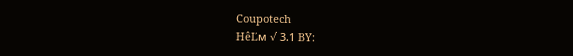Coupotech
HêĽм √ 3.1 BY: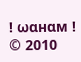! ωαнαм ! © 2010